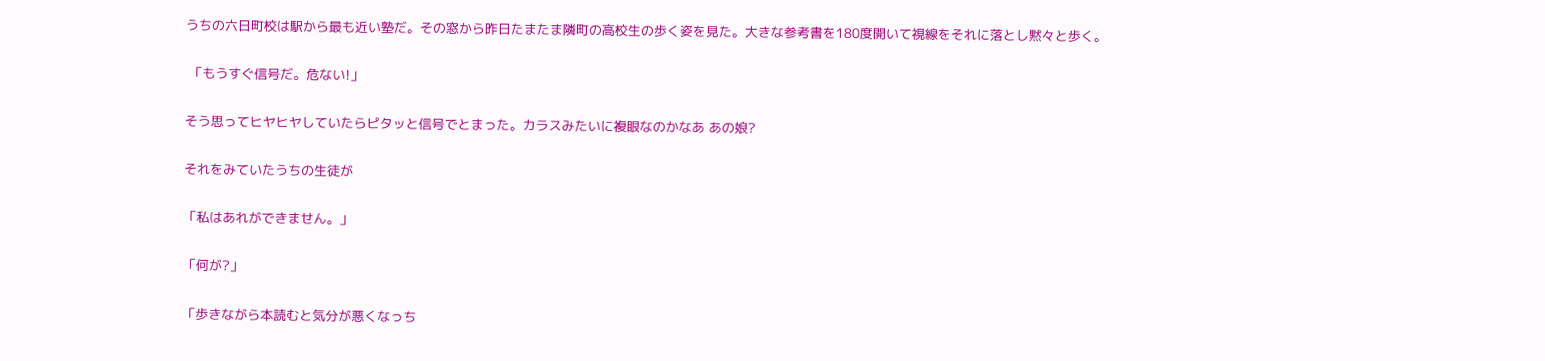うちの六日町校は駅から最も近い塾だ。その窓から昨日たまたま隣町の高校生の歩く姿を見た。大きな参考書を180度開いて視線をそれに落とし黙々と歩く。

 「もうすぐ信号だ。危ない!」

そう思ってヒヤヒヤしていたらピタッと信号でとまった。カラスみたいに複眼なのかなあ あの娘?

それをみていたうちの生徒が

「私はあれができません。」

「何が?」

「歩きながら本読むと気分が悪くなっち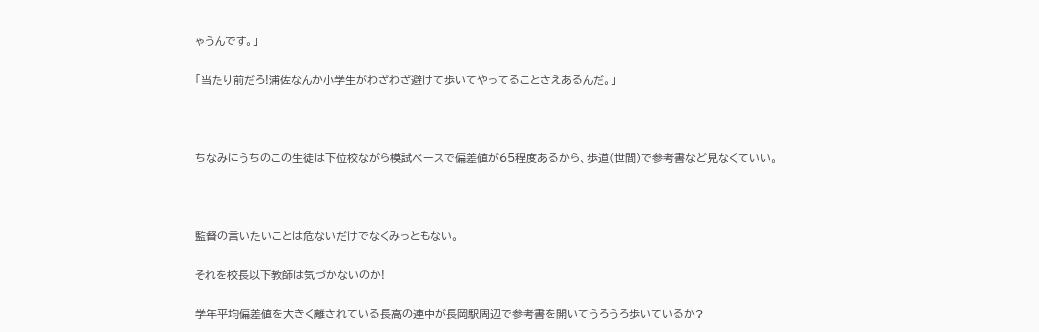ゃうんです。」

「当たり前だろ!浦佐なんか小学生がわざわざ避けて歩いてやってることさえあるんだ。」



ちなみにうちのこの生徒は下位校ながら模試ベースで偏差値が65程度あるから、歩道(世間)で参考書など見なくていい。



監督の言いたいことは危ないだけでなくみっともない。

それを校長以下教師は気づかないのか!

学年平均偏差値を大きく離されている長高の連中が長岡駅周辺で参考書を開いてうろうろ歩いているか?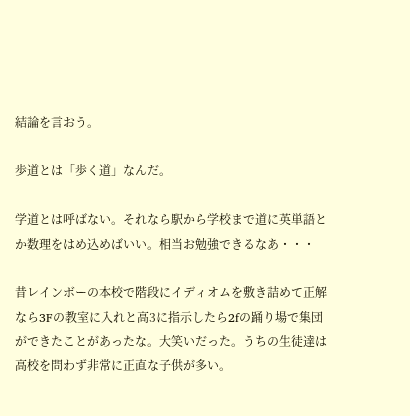結論を言おう。

歩道とは「歩く道」なんだ。

学道とは呼ばない。それなら駅から学校まで道に英単語とか数理をはめ込めばいい。相当お勉強できるなあ・・・

昔レインボーの本校で階段にイディオムを敷き詰めて正解なら3Fの教室に入れと高3に指示したら2fの踊り場で集団ができたことがあったな。大笑いだった。うちの生徒達は高校を問わず非常に正直な子供が多い。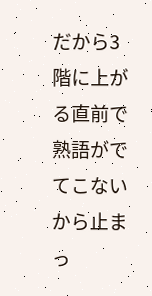だから3階に上がる直前で熟語がでてこないから止まっ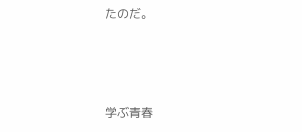たのだ。



学ぶ青春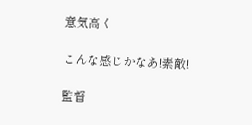意気高く

こんな感じかなあ!素敵!

監督